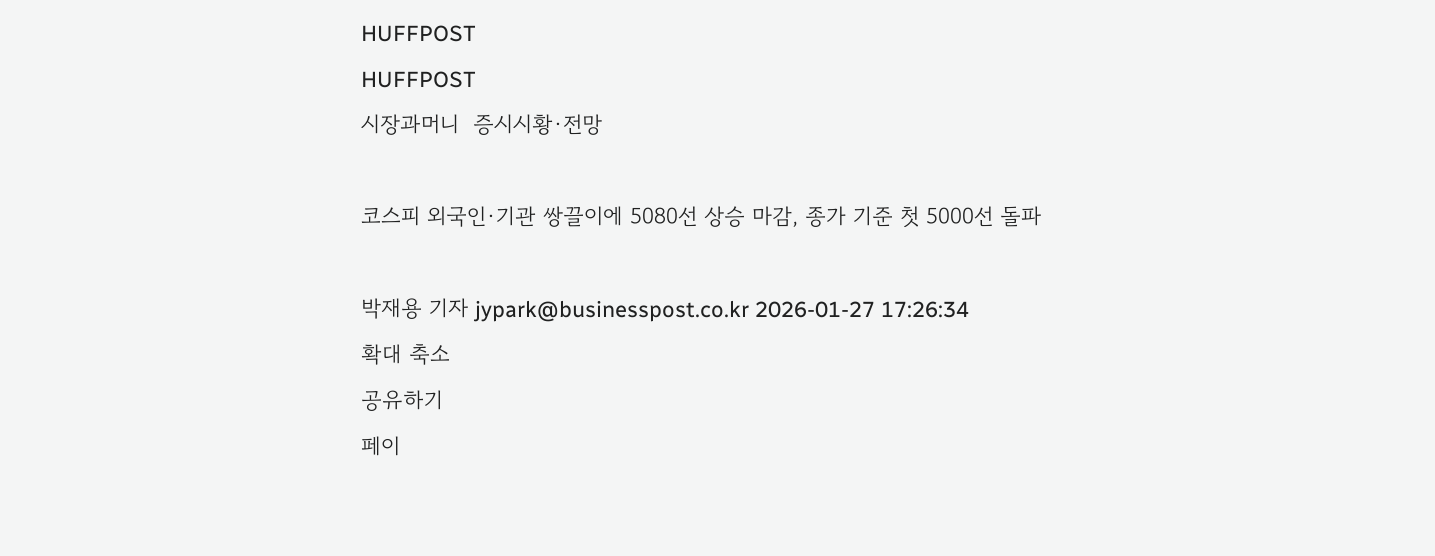HUFFPOST
HUFFPOST
시장과머니  증시시황·전망

코스피 외국인·기관 쌍끌이에 5080선 상승 마감, 종가 기준 첫 5000선 돌파

박재용 기자 jypark@businesspost.co.kr 2026-01-27 17:26:34
확대 축소
공유하기
페이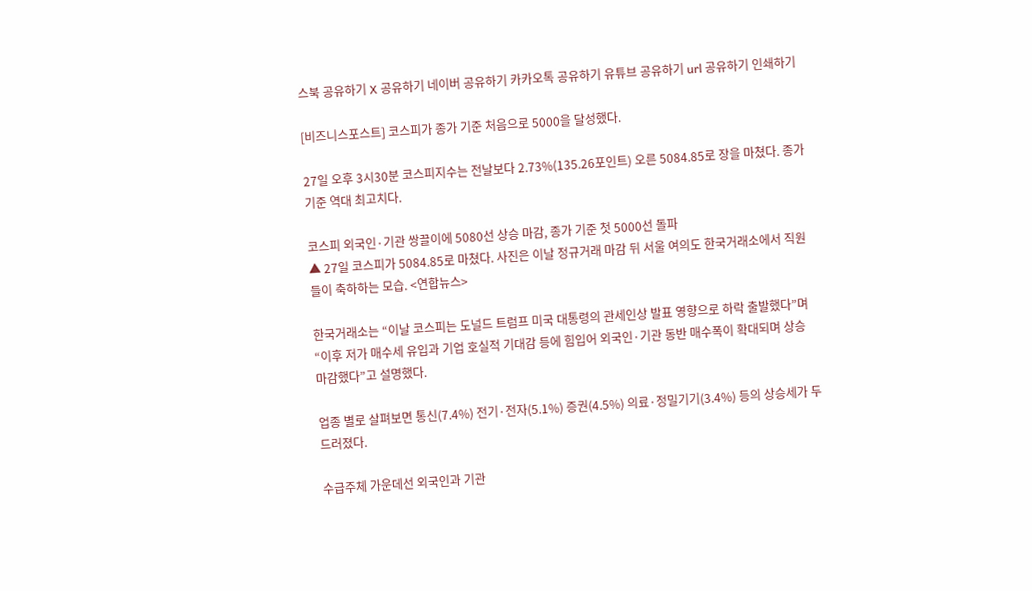스북 공유하기 X 공유하기 네이버 공유하기 카카오톡 공유하기 유튜브 공유하기 url 공유하기 인쇄하기

[비즈니스포스트] 코스피가 종가 기준 처음으로 5000을 달성했다.

27일 오후 3시30분 코스피지수는 전날보다 2.73%(135.26포인트) 오른 5084.85로 장을 마쳤다. 종가 기준 역대 최고치다.

코스피 외국인·기관 쌍끌이에 5080선 상승 마감, 종가 기준 첫 5000선 돌파
▲ 27일 코스피가 5084.85로 마쳤다. 사진은 이날 정규거래 마감 뒤 서울 여의도 한국거래소에서 직원들이 축하하는 모습. <연합뉴스>

한국거래소는 “이날 코스피는 도널드 트럼프 미국 대통령의 관세인상 발표 영향으로 하락 출발했다”며 “이후 저가 매수세 유입과 기업 호실적 기대감 등에 힘입어 외국인·기관 동반 매수폭이 확대되며 상승 마감했다”고 설명했다.

업종 별로 살펴보면 통신(7.4%) 전기·전자(5.1%) 증권(4.5%) 의료·정밀기기(3.4%) 등의 상승세가 두드러졌다.

수급주체 가운데선 외국인과 기관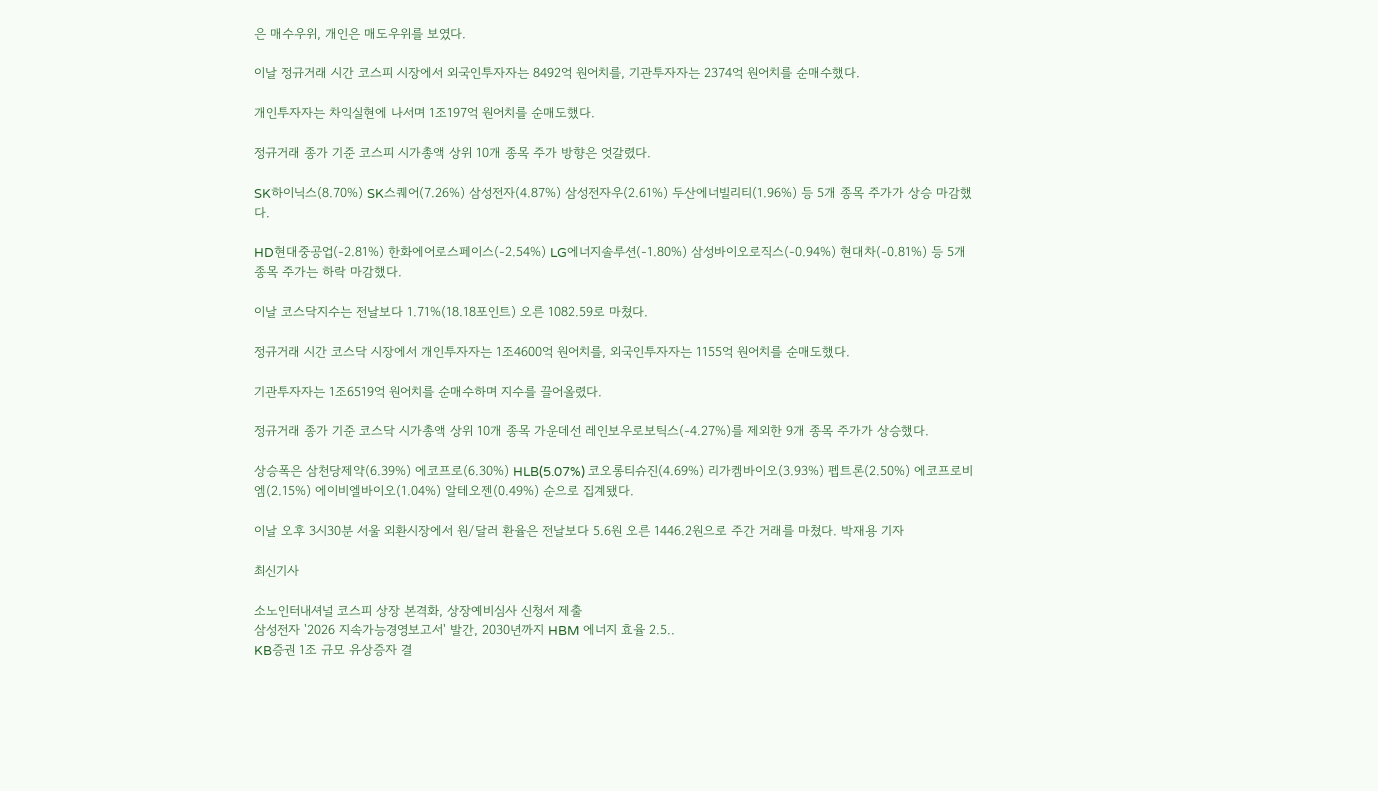은 매수우위, 개인은 매도우위를 보였다.

이날 정규거래 시간 코스피 시장에서 외국인투자자는 8492억 원어치를, 기관투자자는 2374억 원어치를 순매수했다.

개인투자자는 차익실현에 나서며 1조197억 원어치를 순매도했다.

정규거래 종가 기준 코스피 시가총액 상위 10개 종목 주가 방향은 엇갈렸다.

SK하이닉스(8.70%) SK스퀘어(7.26%) 삼성전자(4.87%) 삼성전자우(2.61%) 두산에너빌리티(1.96%) 등 5개 종목 주가가 상승 마감했다.

HD현대중공업(-2.81%) 한화에어로스페이스(-2.54%) LG에너지솔루션(-1.80%) 삼성바이오로직스(-0.94%) 현대차(-0.81%) 등 5개 종목 주가는 하락 마감했다.

이날 코스닥지수는 전날보다 1.71%(18.18포인트) 오른 1082.59로 마쳤다.

정규거래 시간 코스닥 시장에서 개인투자자는 1조4600억 원어치를, 외국인투자자는 1155억 원어치를 순매도했다.

기관투자자는 1조6519억 원어치를 순매수하며 지수를 끌어올렸다.

정규거래 종가 기준 코스닥 시가총액 상위 10개 종목 가운데선 레인보우로보틱스(-4.27%)를 제외한 9개 종목 주가가 상승했다.

상승폭은 삼천당제약(6.39%) 에코프로(6.30%) HLB(5.07%) 코오롱티슈진(4.69%) 리가켐바이오(3.93%) 펩트론(2.50%) 에코프로비엠(2.15%) 에이비엘바이오(1.04%) 알테오젠(0.49%) 순으로 집계됐다.

이날 오후 3시30분 서울 외환시장에서 원/달러 환율은 전날보다 5.6원 오른 1446.2원으로 주간 거래를 마쳤다. 박재용 기자

최신기사

소노인터내셔널 코스피 상장 본격화, 상장예비심사 신청서 제출
삼성전자 '2026 지속가능경영보고서' 발간, 2030년까지 HBM 에너지 효율 2.5..
KB증권 1조 규모 유상증자 결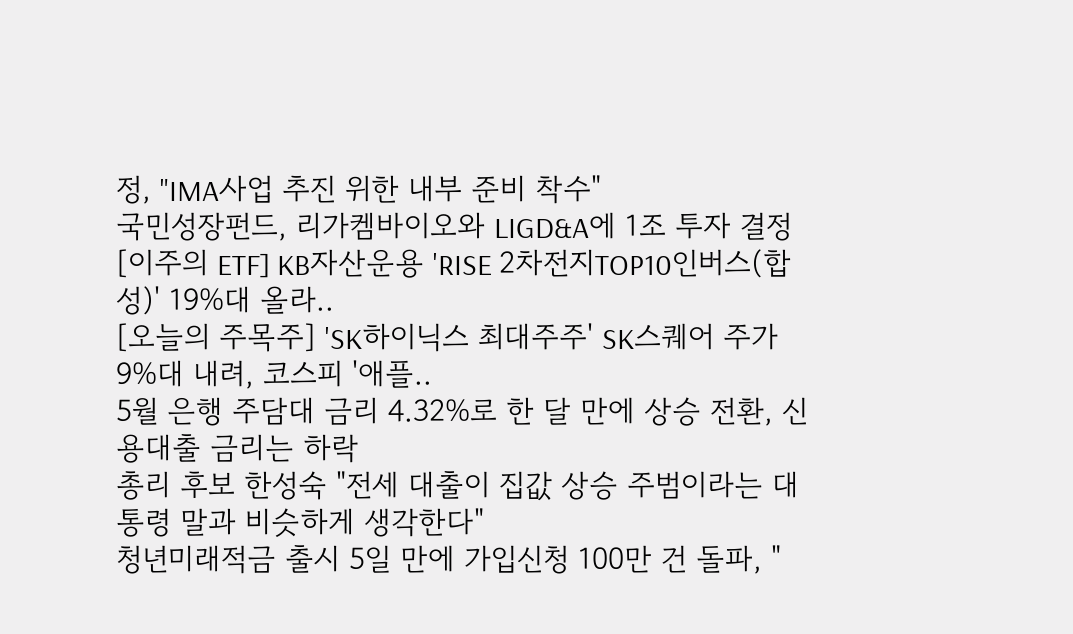정, "IMA사업 추진 위한 내부 준비 착수"
국민성장펀드, 리가켐바이오와 LIGD&A에 1조 투자 결정
[이주의 ETF] KB자산운용 'RISE 2차전지TOP10인버스(합성)' 19%대 올라..
[오늘의 주목주] 'SK하이닉스 최대주주' SK스퀘어 주가 9%대 내려, 코스피 '애플..
5월 은행 주담대 금리 4.32%로 한 달 만에 상승 전환, 신용대출 금리는 하락
총리 후보 한성숙 "전세 대출이 집값 상승 주범이라는 대통령 말과 비슷하게 생각한다"
청년미래적금 출시 5일 만에 가입신청 100만 건 돌파, "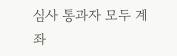심사 통과자 모두 계좌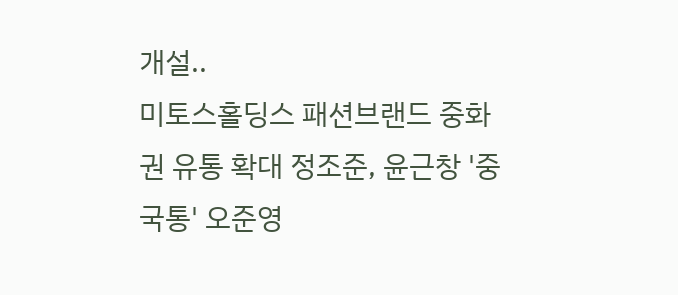개설..
미토스홀딩스 패션브랜드 중화권 유통 확대 정조준, 윤근창 '중국통' 오준영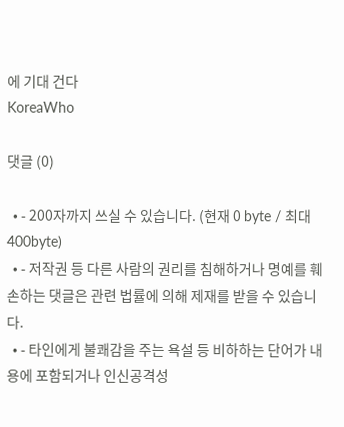에 기대 건다
KoreaWho

댓글 (0)

  • - 200자까지 쓰실 수 있습니다. (현재 0 byte / 최대 400byte)
  • - 저작권 등 다른 사람의 권리를 침해하거나 명예를 훼손하는 댓글은 관련 법률에 의해 제재를 받을 수 있습니다.
  • - 타인에게 불쾌감을 주는 욕설 등 비하하는 단어가 내용에 포함되거나 인신공격성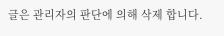글은 관리자의 판단에 의해 삭제 합니다.